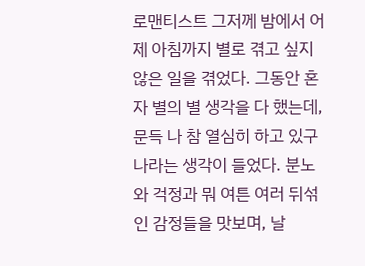로맨티스트 그저께 밤에서 어제 아침까지 별로 겪고 싶지 않은 일을 겪었다. 그동안 혼자 별의 별 생각을 다 했는데, 문득 나 참 열심히 하고 있구나라는 생각이 들었다. 분노와 걱정과 뭐 여튼 여러 뒤섞인 감정들을 맛보며, 날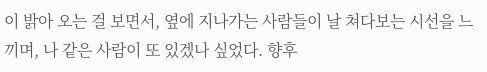이 밝아 오는 걸 보면서, 옆에 지나가는 사람들이 날 쳐다보는 시선을 느끼며, 나 같은 사람이 또 있겠나 싶었다. 향후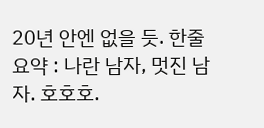20년 안엔 없을 듯. 한줄 요약 : 나란 남자, 멋진 남자. 호호호.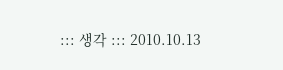::: 생각 ::: 2010.10.13